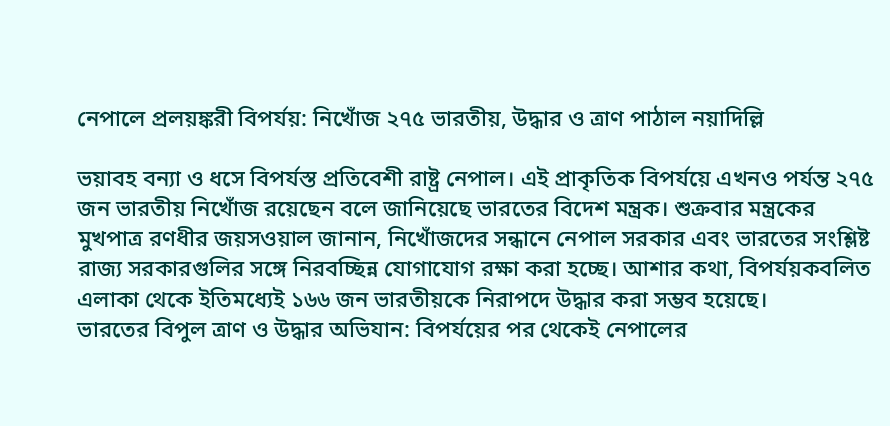নেপালে প্রলয়ঙ্করী বিপর্যয়: নিখোঁজ ২৭৫ ভারতীয়, উদ্ধার ও ত্রাণ পাঠাল নয়াদিল্লি

ভয়াবহ বন্যা ও ধসে বিপর্যস্ত প্রতিবেশী রাষ্ট্র নেপাল। এই প্রাকৃতিক বিপর্যয়ে এখনও পর্যন্ত ২৭৫ জন ভারতীয় নিখোঁজ রয়েছেন বলে জানিয়েছে ভারতের বিদেশ মন্ত্রক। শুক্রবার মন্ত্রকের মুখপাত্র রণধীর জয়সওয়াল জানান, নিখোঁজদের সন্ধানে নেপাল সরকার এবং ভারতের সংশ্লিষ্ট রাজ্য সরকারগুলির সঙ্গে নিরবচ্ছিন্ন যোগাযোগ রক্ষা করা হচ্ছে। আশার কথা, বিপর্যয়কবলিত এলাকা থেকে ইতিমধ্যেই ১৬৬ জন ভারতীয়কে নিরাপদে উদ্ধার করা সম্ভব হয়েছে।
ভারতের বিপুল ত্রাণ ও উদ্ধার অভিযান: বিপর্যয়ের পর থেকেই নেপালের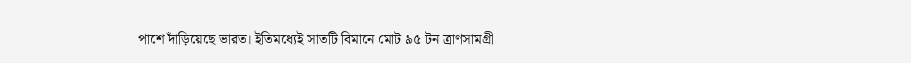পাশে দাঁড়িয়েছে ভারত। ইতিমধ্যেই সাতটি বিমানে মোট ৯৫ টন ত্রাণসামগ্রী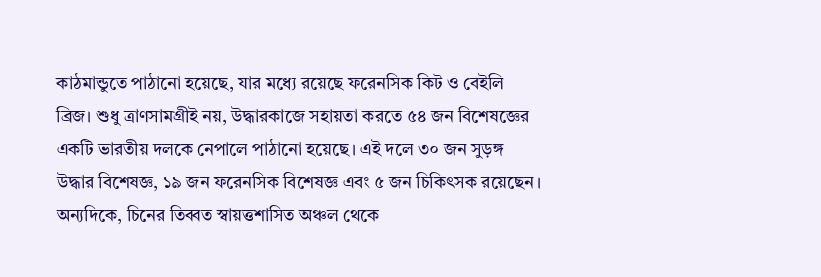কাঠমান্ডুতে পাঠানো হয়েছে, যার মধ্যে রয়েছে ফরেনসিক কিট ও বেইলি ব্রিজ। শুধু ত্রাণসামগ্রীই নয়, উদ্ধারকাজে সহায়তা করতে ৫৪ জন বিশেষজ্ঞের একটি ভারতীয় দলকে নেপালে পাঠানো হয়েছে। এই দলে ৩০ জন সুড়ঙ্গ উদ্ধার বিশেষজ্ঞ, ১৯ জন ফরেনসিক বিশেষজ্ঞ এবং ৫ জন চিকিৎসক রয়েছেন। অন্যদিকে, চিনের তিব্বত স্বায়ত্তশাসিত অঞ্চল থেকে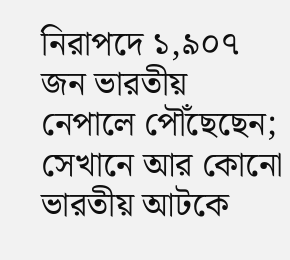নিরাপদে ১,৯০৭ জন ভারতীয় নেপালে পৌঁছেছেন; সেখানে আর কোনো ভারতীয় আটকে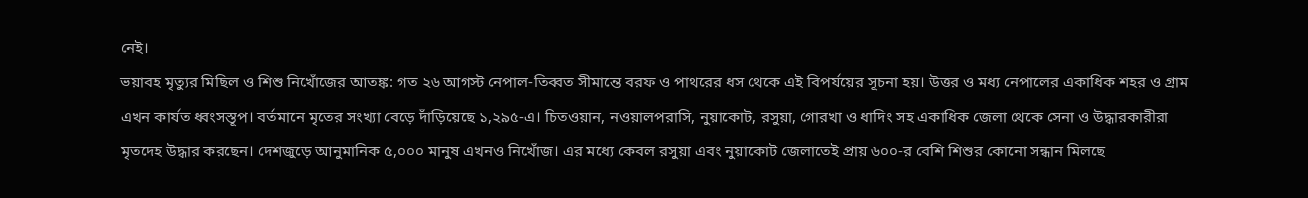নেই।
ভয়াবহ মৃত্যুর মিছিল ও শিশু নিখোঁজের আতঙ্ক: গত ২৬ আগস্ট নেপাল-তিব্বত সীমান্তে বরফ ও পাথরের ধস থেকে এই বিপর্যয়ের সূচনা হয়। উত্তর ও মধ্য নেপালের একাধিক শহর ও গ্রাম এখন কার্যত ধ্বংসস্তূপ। বর্তমানে মৃতের সংখ্যা বেড়ে দাঁড়িয়েছে ১,২৯৫-এ। চিতওয়ান, নওয়ালপরাসি, নুয়াকোট, রসুয়া, গোরখা ও ধাদিং সহ একাধিক জেলা থেকে সেনা ও উদ্ধারকারীরা মৃতদেহ উদ্ধার করছেন। দেশজুড়ে আনুমানিক ৫,০০০ মানুষ এখনও নিখোঁজ। এর মধ্যে কেবল রসুয়া এবং নুয়াকোট জেলাতেই প্রায় ৬০০-র বেশি শিশুর কোনো সন্ধান মিলছে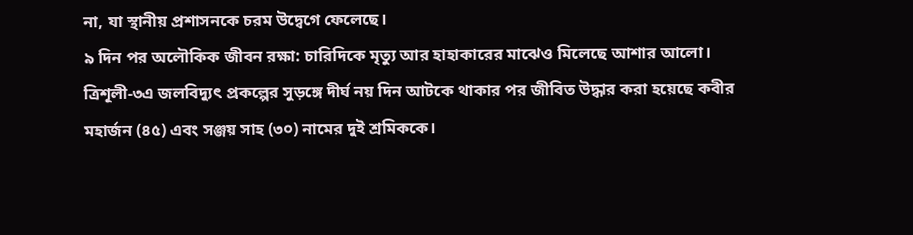না, যা স্থানীয় প্রশাসনকে চরম উদ্বেগে ফেলেছে।
৯ দিন পর অলৌকিক জীবন রক্ষা: চারিদিকে মৃত্যু আর হাহাকারের মাঝেও মিলেছে আশার আলো। ত্রিশূলী-৩এ জলবিদ্যুৎ প্রকল্পের সুড়ঙ্গে দীর্ঘ নয় দিন আটকে থাকার পর জীবিত উদ্ধার করা হয়েছে কবীর মহার্জন (৪৫) এবং সঞ্জয় সাহ (৩০) নামের দুই শ্রমিককে।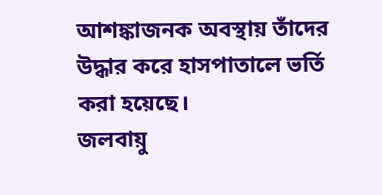আশঙ্কাজনক অবস্থায় তাঁদের উদ্ধার করে হাসপাতালে ভর্তি করা হয়েছে।
জলবায়ু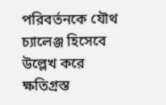পরিবর্তনকে যৌথ চ্যালেঞ্জ হিসেবে উল্লেখ করে ক্ষতিগ্রস্ত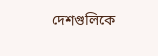দেশগুলিকে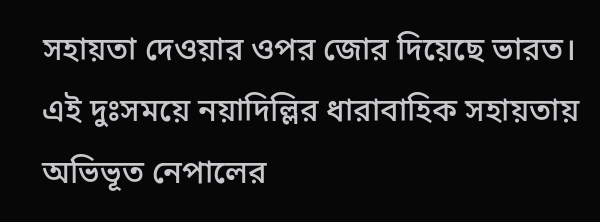সহায়তা দেওয়ার ওপর জোর দিয়েছে ভারত। এই দুঃসময়ে নয়াদিল্লির ধারাবাহিক সহায়তায় অভিভূত নেপালের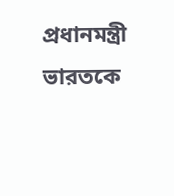প্রধানমন্ত্রী ভারতকে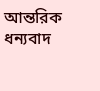আন্তরিক ধন্যবাদ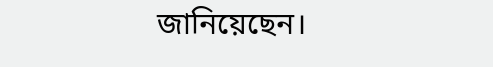জানিয়েছেন।